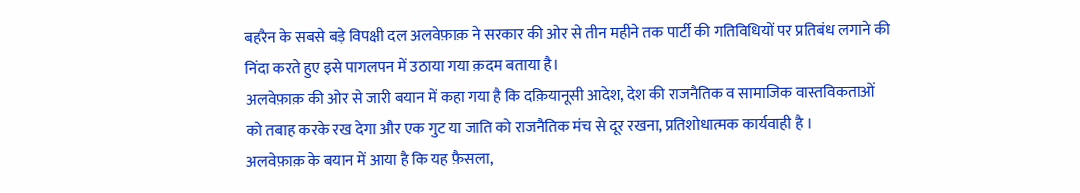बहरैन के सबसे बड़े विपक्षी दल अलवेफ़ाक़ ने सरकार की ओर से तीन महीने तक पार्टी की गतिविधियों पर प्रतिबंध लगाने की निंदा करते हुए इसे पागलपन में उठाया गया क़दम बताया है।
अलवेफ़ाक़ की ओर से जारी बयान में कहा गया है कि दक़ियानूसी आदेश, देश की राजनैतिक व सामाजिक वास्तविकताओं को तबाह करके रख देगा और एक गुट या जाति को राजनैतिक मंच से दूर रखना, प्रतिशोधात्मक कार्यवाही है ।
अलवेफ़ाक़ के बयान में आया है कि यह फ़ैसला,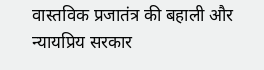वास्तविक प्रजातंत्र की बहाली और न्यायप्रिय सरकार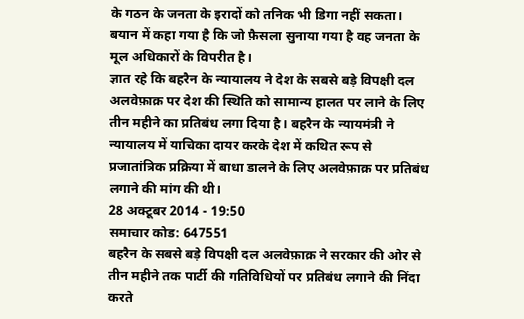के गठन के जनता के इरादों को तनिक भी डिगा नहीं सकता। बयान में कहा गया है कि जो फ़ैसला सुनाया गया है वह जनता के मूल अधिकारों के विपरीत है।
ज्ञात रहे कि बहरैन के न्यायालय ने देश के सबसे बड़े विपक्षी दल अलवेफ़ाक़ पर देश की स्थिति को सामान्य हालत पर लाने के लिए तीन महीने का प्रतिबंध लगा दिया है। बहरैन के न्यायमंत्री ने न्यायालय में याचिका दायर करके देश में कथित रूप से प्रजातांत्रिक प्रक्रिया में बाधा डालने के लिए अलवेफ़ाक़ पर प्रतिबंध लगाने की मांग की थी।
28 अक्टूबर 2014 - 19:50
समाचार कोड: 647551
बहरैन के सबसे बड़े विपक्षी दल अलवेफ़ाक़ ने सरकार की ओर से तीन महीने तक पार्टी की गतिविधियों पर प्रतिबंध लगाने की निंदा करते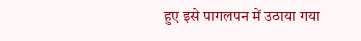हुए इसे पागलपन में उठाया गया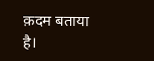क़दम बताया है।